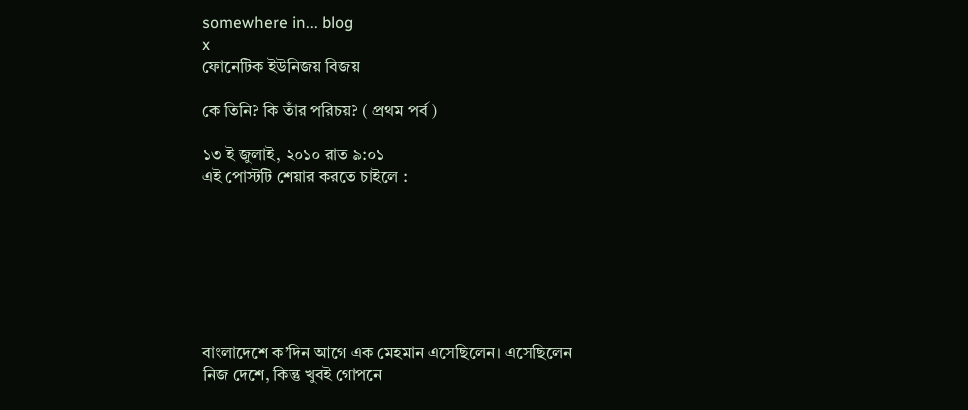somewhere in... blog
x
ফোনেটিক ইউনিজয় বিজয়

কে তিনি? কি তাঁর পরিচয়? ( প্রথম পর্ব )

১৩ ই জুলাই, ২০১০ রাত ৯:০১
এই পোস্টটি শেয়ার করতে চাইলে :







বাংলাদেশে ক’দিন আগে এক মেহমান এসেছিলেন। এসেছিলেন নিজ দেশে, কিন্তু খুবই গোপনে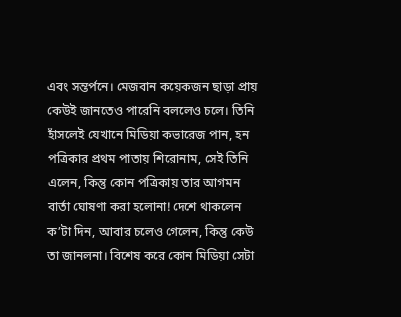এবং সন্তর্পনে। মেজবান কয়েকজন ছাড়া প্রায় কেউই জানতেও পারেনি বললেও চলে। তিনি হাঁসলেই যেখানে মিডিয়া কভারেজ পান, হন পত্রিকার প্রথম পাতায় শিরোনাম, সেই তিনি এলেন, কিন্তু কোন পত্রিকায় তার আগমন বার্তা ঘোষণা করা হলোনা! দেশে থাকলেন ক’টা দিন, আবার চলেও গেলেন, কিন্তু কেউ তা জানলনা। বিশেষ করে কোন মিডিয়া সেটা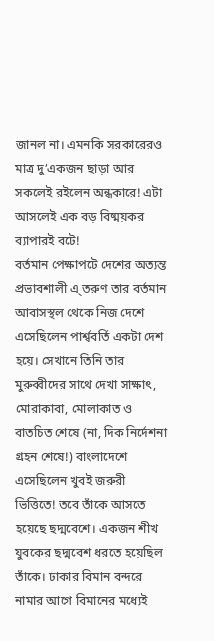জানল না। এমনকি সরকারেরও মাত্র দু’একজন ছাড়া আর সকলেই রইলেন অন্ধকারে! এটা আসলেই এক বড় বিষ্ময়কর ব্যাপারই বটে!
বর্তমান পেক্ষাপটে দেশের অত্যন্ত প্রভাবশালী এ্ তরুণ তার বর্তমান আবাসস্থল থেকে নিজ দেশে এসেছিলেন পার্শ্ববর্তি একটা দেশ হয়ে। সেখানে তিনি তার মুরুব্বীদের সাথে দেখা সাক্ষাৎ, মোরাকাবা, মোলাকাত ও বাতচিত শেষে (না, দিক নির্দেশনা গ্রহন শেষে!) বাংলাদেশে এসেছিলেন খুবই জরুরী ভিত্তিতে! তবে তাঁকে আসতে হয়েছে ছদ্মবেশে। একজন শীখ যুবকের ছদ্মবেশ ধরতে হয়েছিল তাঁকে। ঢাকার বিমান বন্দরে নামার আগে বিমানের মধ্যেই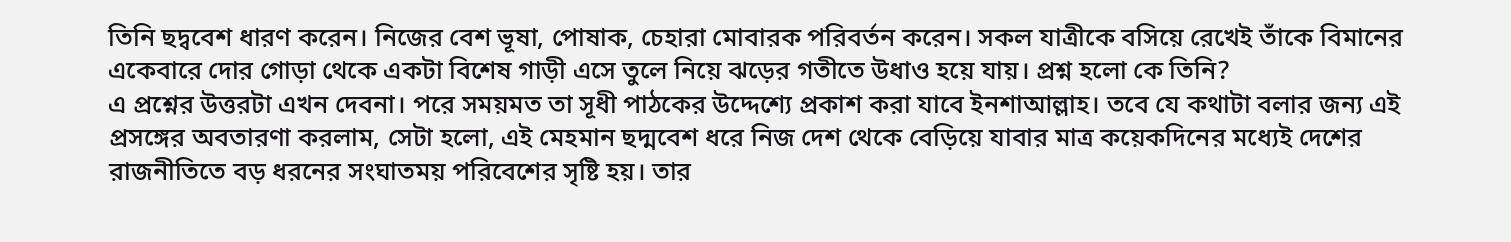তিনি ছদ্ববেশ ধারণ করেন। নিজের বেশ ভূষা, পোষাক, চেহারা মোবারক পরিবর্তন করেন। সকল যাত্রীকে বসিয়ে রেখেই তাঁকে বিমানের একেবারে দোর গোড়া থেকে একটা বিশেষ গাড়ী এসে তুলে নিয়ে ঝড়ের গতীতে উধাও হয়ে যায়। প্রশ্ন হলো কে তিনি?
এ প্রশ্নের উত্তরটা এখন দেবনা। পরে সময়মত তা সূধী পাঠকের উদ্দেশ্যে প্রকাশ করা যাবে ইনশাআল্লাহ। তবে যে কথাটা বলার জন্য এই প্রসঙ্গের অবতারণা করলাম, সেটা হলো, এই মেহমান ছদ্মবেশ ধরে নিজ দেশ থেকে বেড়িয়ে যাবার মাত্র কয়েকদিনের মধ্যেই দেশের রাজনীতিতে বড় ধরনের সংঘাতময় পরিবেশের সৃষ্টি হয়। তার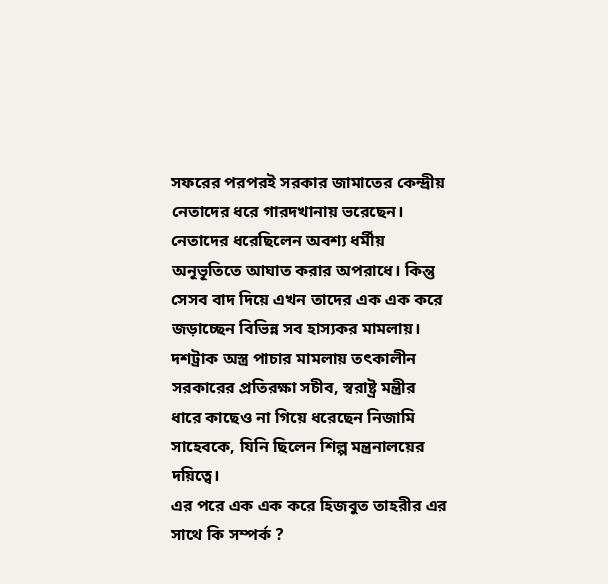সফরের পরপরই সরকার জামাতের কেন্দ্রীয় নেতাদের ধরে গারদখানায় ভরেছেন।
নেতাদের ধরেছিলেন অবশ্য ধর্মীয় অনূভূতিতে আঘাত করার অপরাধে। কিন্তু সেসব বাদ দিয়ে এখন তাদের এক এক করে জড়াচ্ছেন বিভিন্ন সব হাস্যকর মামলায়। দশট্রাক অস্ত্র পাচার মামলায় তৎকালীন সরকারের প্রতিরক্ষা সচীব, স্বরাষ্ট্র মন্ত্রীর ধারে কাছেও না গিয়ে ধরেছেন নিজামি সাহেবকে, যিনি ছিলেন শিল্প মন্ত্রনালয়ের দয়িত্বে।
এর পরে এক এক করে হিজবুত তাহরীর এর সাথে কি সম্পর্ক ?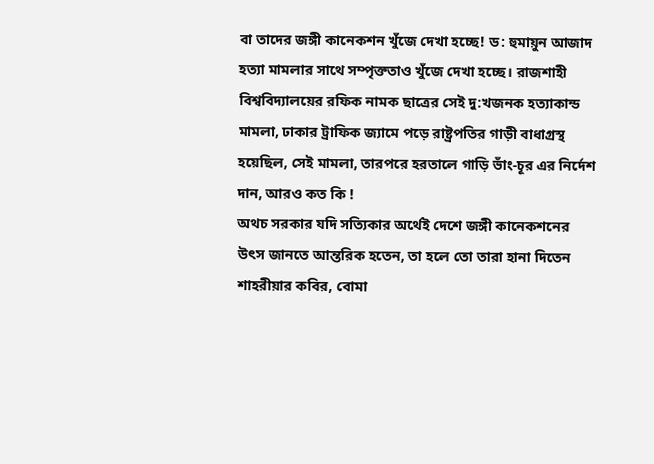বা তাদের জঙ্গী কানেকশন খুঁজে দেখা হচ্ছে! ড: হুমায়ুন আজাদ হত্যা মামলার সাথে সম্পৃক্ততাও খুঁজে দেখা হচ্ছে। রাজশাহী বিশ্ববিদ্যালয়ের রফিক নামক ছাত্রের সেই দু:খজনক হত্যাকান্ড মামলা, ঢাকার ট্রাফিক জ্যামে পড়ে রাষ্ট্রপতির গাড়ী বাধাগ্রস্থ হয়েছিল, সেই মামলা, তারপরে হরতালে গাড়ি ভাঁং-চূর এর নির্দেশ দান, আরও কত কি !
অথচ সরকার যদি সত্যিকার অর্থেই দেশে জঙ্গী কানেকশনের উৎস জানতে আন্তরিক হতেন, তা হলে তো তারা হানা দিতেন শাহরীয়ার কবির, বোমা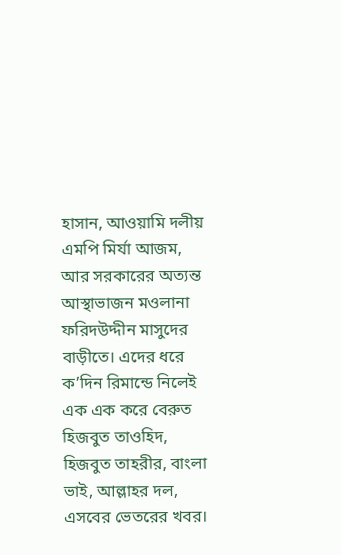হাসান, আওয়ামি দলীয় এমপি মির্যা আজম, আর সরকারের অত্যন্ত আস্থাভাজন মওলানা ফরিদউদ্দীন মাসুদের বাড়ীতে। এদের ধরে ক’দিন রিমান্ডে নিলেই এক এক করে বেরুত হিজবুত তাওহিদ, হিজবুত তাহরীর, বাংলা ভাই, আল্লাহর দল, এসবের ভেতরের খবর।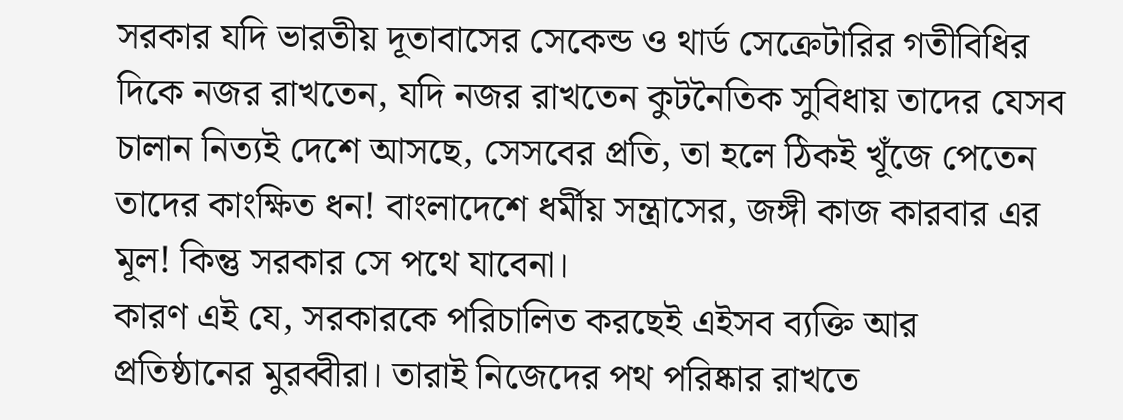সরকার যদি ভারতীয় দূতাবাসের সেকেন্ড ও থার্ড সেক্রেটারির গতীবিধির দিকে নজর রাখতেন, যদি নজর রাখতেন কুটনৈতিক সুবিধায় তাদের যেসব চালান নিত্যই দেশে আসছে, সেসবের প্রতি, তা হলে ঠিকই খূঁজে পেতেন তাদের কাংক্ষিত ধন! বাংলাদেশে ধর্মীয় সন্ত্রাসের, জঙ্গী কাজ কারবার এর মূল! কিন্তু সরকার সে পথে যাবেনা।
কারণ এই যে, সরকারকে পরিচালিত করছেই এইসব ব্যক্তি আর প্রতিষ্ঠানের মুরব্বীরা। তারাই নিজেদের পথ পরিষ্কার রাখতে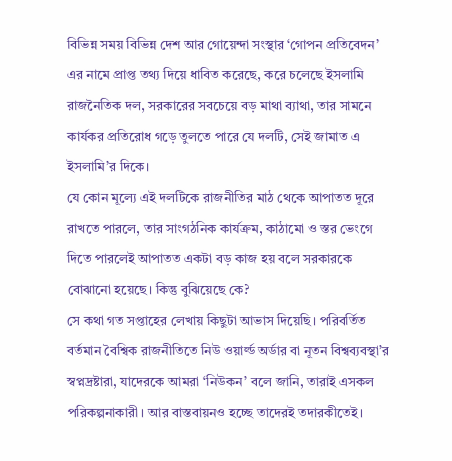বিভিন্ন সময় বিভিন্ন দেশ আর গোয়েন্দা সংস্থার ‘গোপন প্রতিবেদন’ এর নামে প্রাপ্ত তথ্য দিয়ে ধাবিত করেছে, করে চলেছে ইসলামি রাজনৈতিক দল, সরকারের সবচেয়ে বড় মাথা ব্যাথা, তার সামনে কার্যকর প্রতিরোধ গড়ে তুলতে পারে যে দলটি, সেই জামাত এ ইসলামি’র দিকে।
যে কোন মূল্যে এই দলটিকে রাজনীতির মাঠ থেকে আপাতত দূরে রাখতে পারলে, তার সাংগঠনিক কার্যক্রম, কাঠামো ও স্তর ভেংগে দিতে পারলেই আপাতত একটা বড় কাজ হয় বলে সরকারকে বোঝানো হয়েছে। কিন্তু বুঝিয়েছে কে?
সে কথা গত সপ্তাহের লেখায় কিছুটা আভাস দিয়েছি। পরিবর্তিত বর্তমান বৈশ্বিক রাজনীতিতে নিউ ওয়ার্ল্ড অর্ডার বা নূতন বিশ্বব্যবস্থা’র স্বপ্নদ্রষ্টারা, যাদেরকে আমরা ‘নিউকন’ বলে জানি, তারাই এসকল পরিকল্পনাকারী। আর বাস্তবায়নও হচ্ছে তাদেরই তদারকীতেই।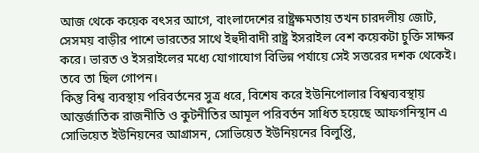আজ থেকে কয়েক বৎসর আগে, বাংলাদেশের রাষ্ট্রক্ষমতায় তখন চারদলীয় জোট, সেসময় বাড়ীর পাশে ভারতের সাথে ইহুদীবাদী রাষ্ট্র ইসরাইল বেশ কয়েকটা চুক্তি সাক্ষর করে। ভারত ও ইসরাইলের মধ্যে যোগাযোগ বিভিন্ন পর্যায়ে সেই সত্তরের দশক থেকেই। তবে তা ছিল গোপন।
কিন্তু বিশ্ব ব্যবস্থায় পরিবর্তনের সুত্র ধরে, বিশেষ করে ইউনিপোলার বিশ্বব্যবস্থায় আন্তর্জাতিক রাজনীতি ও কুটনীতির আমূল পরিবর্তন সাধিত হয়েছে আফগনিস্থান এ সোভিয়েত ইউনিয়নের আগ্রাসন, সোভিয়েত ইউনিয়নের বিলুপ্তি,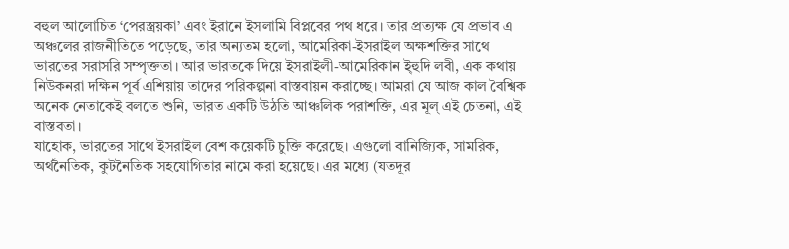বহুল আলোচিত ‘পেরস্ত্রয়কা’ এবং ইরানে ইসলামি বিপ্লবের পথ ধরে। তার প্রত্যক্ষ যে প্রভাব এ অঞ্চলের রাজনীতিতে পড়েছে, তার অন্যতম হলো, আমেরিকা-ইসরাইল অক্ষশক্তির সাথে ভারতের সরাসরি সম্পৃক্ততা। আর ভারতকে দিয়ে ইসরাইলী-আমেরিকান ই্হুদি লবী, এক কথায় নিউকনরা দক্ষিন পূর্ব এশিয়ায় তাদের পরিকল্পনা বাস্তবায়ন করাচ্ছে। আমরা যে আজ কাল বৈশ্বিক অনেক নেতাকেই বলতে শুনি, ভারত একটি উঠতি আঞ্চলিক পরাশক্তি, এর মূল্ এই চেতনা, এই বাস্তবতা।
যাহোক, ভারতের সাথে ইসরাইল বেশ কয়েকটি চুক্তি করেছে। এগুলো বানিজ্যিক, সামরিক, অর্থনৈতিক, কুটনৈতিক সহযোগিতার নামে করা হয়েছে। এর মধ্যে (যতদূর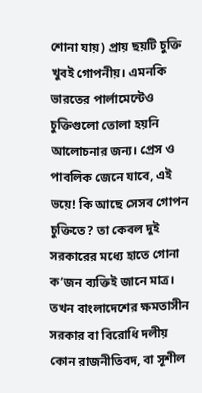শোনা যায়) প্রায় ছয়টি চুক্তি খুবই গোপনীয়। এমনকি ভারতের পার্লামেন্টেও চুক্তিগুলো তোলা হয়নি আলোচনার জন্য। প্রেস ও পাবলিক জেনে যাবে, এই ভয়ে! কি আছে সেসব গোপন চুক্তিতে? তা কেবল দুই সরকারের মধ্যে হাতে গোনা ক’জন ব্যক্তিই জানে মাত্র।
তখন বাংলাদেশের ক্ষমতাসীন সরকার বা বিরোধি দলীয় কোন রাজনীতিবদ, বা সূশীল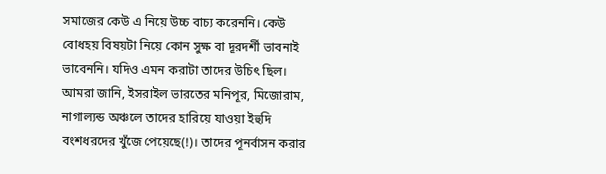সমাজের কেউ এ নিয়ে উচ্চ বাচ্য করেননি। কেউ বোধহয় বিষয়টা নিয়ে কোন সুক্ষ বা দূরদর্শী ভাবনাই ভাবেননি। যদিও এমন করাটা তাদের উচিৎ ছিল।
আমরা জানি, ইসরাইল ভারতের মনিপূর, মিজোরাম, নাগাল্যন্ড অঞ্চলে তাদের হারিয়ে যাওয়া ইহুদি বংশধরদের খুঁজে পেয়েছে(!)। তাদের পূনর্বাসন করার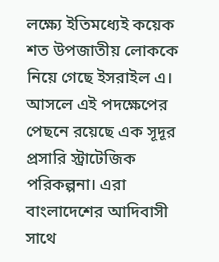লক্ষ্যে ইতিমধ্যেই কয়েক শত উপজাতীয় লোককে নিয়ে গেছে ইসরাইল এ।
আসলে এই পদক্ষেপের পেছনে রয়েছে এক সূদূর প্রসারি স্ট্রাটেজিক পরিকল্পনা। এরা বাংলাদেশের আদিবাসী সাথে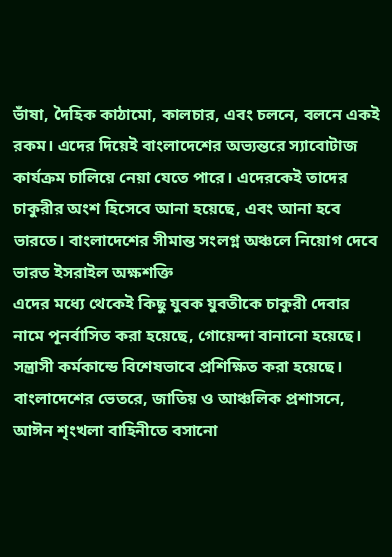ভাঁষা, দৈহিক কাঠামো, কালচার, এবং চলনে, বলনে একই রকম। এদের দিয়েই বাংলাদেশের অভ্যন্তরে স্যাবোটাজ কার্যক্রম চালিয়ে নেয়া যেতে পারে। এদেরকেই তাদের চাকুরীর অংশ হিসেবে আনা হয়েছে, এবং আনা হবে ভারতে। বাংলাদেশের সীমান্ত সংলগ্ন অঞ্চলে নিয়োগ দেবে ভারত ইসরাইল অক্ষশক্তি
এদের মধ্যে থেকেই কিছু যুবক যুবতীকে চাকুরী দেবার নামে পূনর্বাসিত করা হয়েছে, গোয়েন্দা বানানো হয়েছে। সন্ত্রাসী কর্মকান্ডে বিশেষভাবে প্রশিক্ষিত করা হয়েছে। বাংলাদেশের ভেতরে, জাতিয় ও আঞ্চলিক প্রশাসনে, আঈন শৃংখলা বাহিনীতে বসানো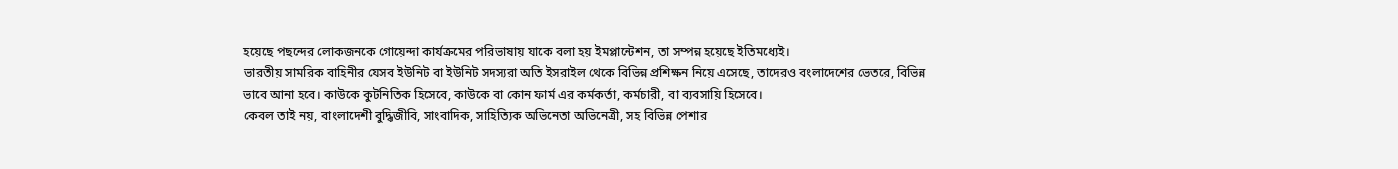হয়েছে পছন্দের লোকজনকে গোয়েন্দা কার্যক্রমের পরিভাষায় যাকে বলা হয় ইমপ্লান্টেশন, তা সম্পন্ন হয়েছে ইতিমধ্যেই।
ভারতীয় সামরিক বাহিনীর যেসব ইউনিট বা ইউনিট সদস্যরা অতি ইসরাইল থেকে বিভিন্ন প্রশিক্ষন নিয়ে এসেছে, তাদেরও বংলাদেশের ভেতরে, বিভিন্ন ভাবে আনা হবে। কাউকে কুটনিতিক হিসেবে, কাউকে বা কোন ফার্ম এর কর্মকর্তা, কর্মচারী, বা ব্যবসায়ি হিসেবে।
কেবল তাই নয়, বাংলাদেশী বুদ্ধিজীবি, সাংবাদিক, সাহিত্যিক অভিনেতা অভিনেত্রী, সহ বিভিন্ন পেশার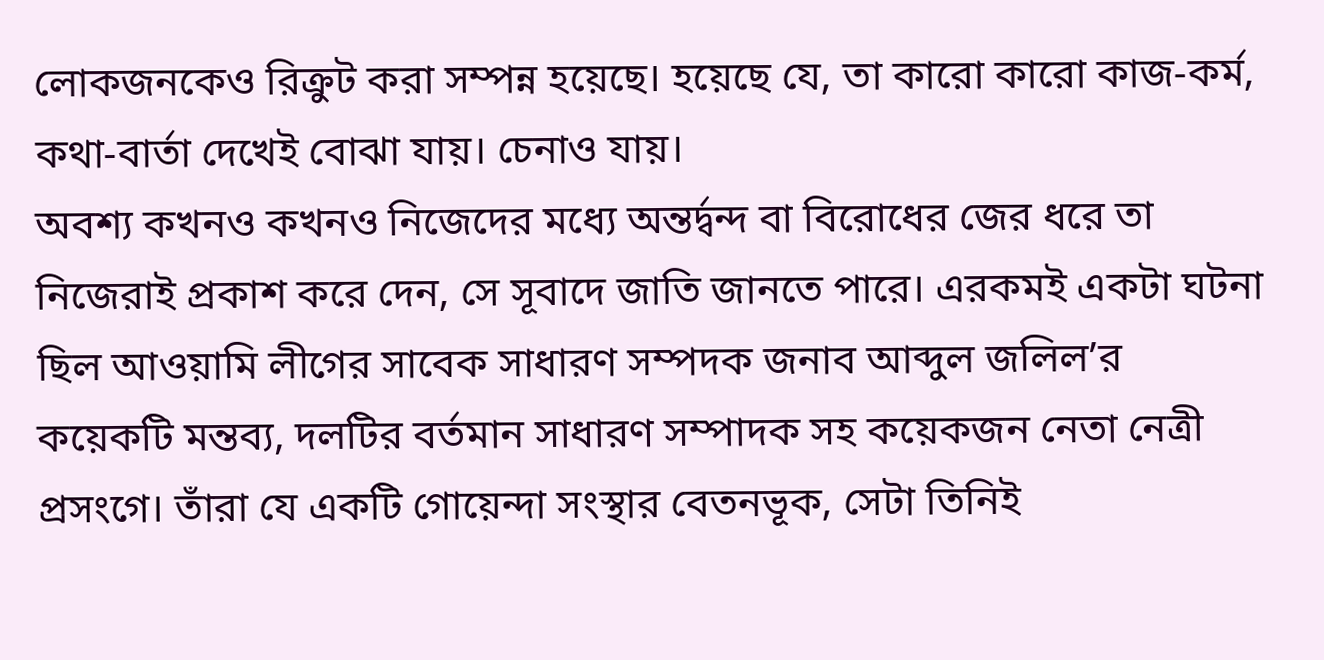লোকজনকেও রিক্রুট করা সম্পন্ন হয়েছে। হয়েছে যে, তা কারো কারো কাজ-কর্ম, কথা-বার্তা দেখেই বোঝা যায়। চেনাও যায়।
অবশ্য কখনও কখনও নিজেদের মধ্যে অন্তর্দ্বন্দ বা বিরোধের জের ধরে তা নিজেরাই প্রকাশ করে দেন, সে সূবাদে জাতি জানতে পারে। এরকমই একটা ঘটনা ছিল আওয়ামি লীগের সাবেক সাধারণ সম্পদক জনাব আব্দুল জলিল’র কয়েকটি মন্তব্য, দলটির বর্তমান সাধারণ সম্পাদক সহ কয়েকজন নেতা নেত্রী প্রসংগে। তাঁরা যে একটি গোয়েন্দা সংস্থার বেতনভূক, সেটা তিনিই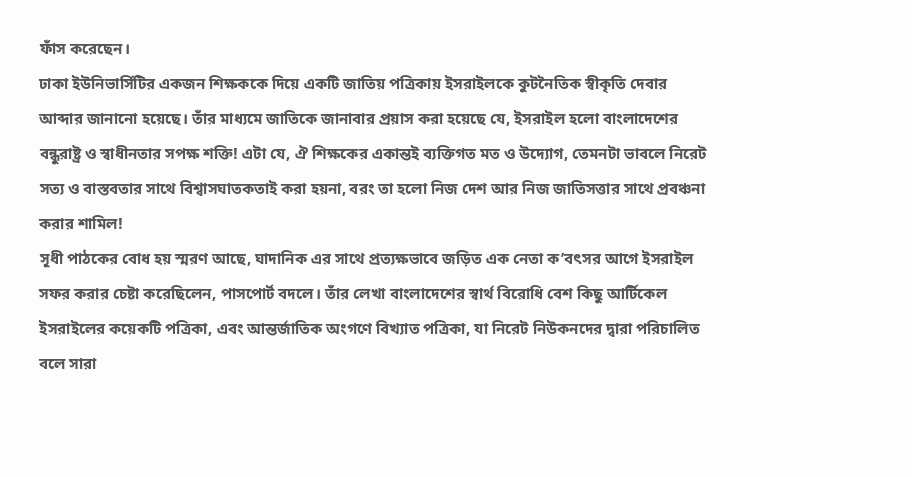ফাঁস করেছেন।
ঢাকা ইউনিভার্সিটির একজন শিক্ষককে দিয়ে একটি জাতিয় পত্রিকায় ইসরাইলকে কুটনৈতিক স্বীকৃতি দেবার আব্দার জানানো হয়েছে। তাঁর মাধ্যমে জাতিকে জানাবার প্রয়াস করা হয়েছে যে, ইসরাইল হলো বাংলাদেশের বন্ধুরাষ্ট্র ও স্বাধীনতার সপক্ষ শক্তি! এটা যে, ঐ শিক্ষকের একান্তই ব্যক্তিগত মত ও উদ্যোগ, তেমনটা ভাবলে নিরেট সত্য ও বাস্তবতার সাথে বিশ্বাসঘাতকতাই করা হয়না, বরং তা হলো নিজ দেশ আর নিজ জাতিসত্তার সাথে প্রবঞ্চনা করার শামিল!
সূধী পাঠকের বোধ হয় স্মরণ আছে, ঘাদানিক এর সাথে প্রত্যক্ষভাবে জড়িত এক নেতা ক’বৎসর আগে ইসরাইল সফর করার চেষ্টা করেছিলেন, পাসপোর্ট বদলে। তাঁর লেখা বাংলাদেশের স্বার্থ বিরোধি বেশ কিছু আর্টিকেল ইসরাইলের কয়েকটি পত্রিকা, এবং আন্তর্জাতিক অংগণে বিখ্যাত পত্রিকা, যা নিরেট নিউকনদের দ্বারা পরিচালিত বলে সারা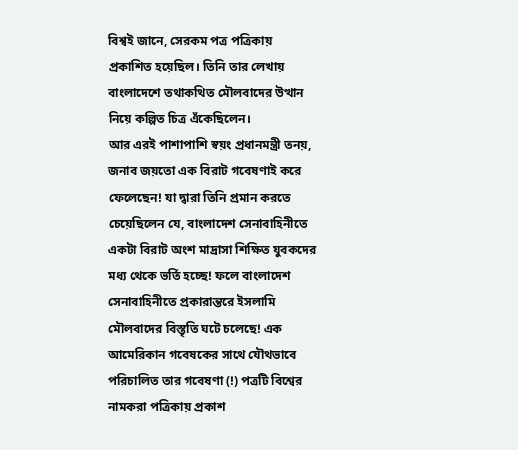বিশ্বই জানে, সেরকম পত্র পত্রিকায় প্রকাশিত হয়েছিল। তিনি তার লেখায় বাংলাদেশে তথাকথিত মৌলবাদের উত্থান নিয়ে কল্পিত চিত্র এঁকেছিলেন।
আর এরই পাশাপাশি স্বয়ং প্রধানমন্ত্রী তনয়, জনাব জয়তো এক বিরাট গবেষণাই করে ফেলেছেন! যা দ্বারা তিনি প্রমান করতে চেয়েছিলেন যে, বাংলাদেশ সেনাবাহিনীতে একটা বিরাট অংশ মাদ্রাসা শিক্ষিত যুবকদের মধ্য থেকে ভর্তি হচ্ছে! ফলে বাংলাদেশ সেনাবাহিনীতে প্রকারান্তরে ইসলামি মৌলবাদের বিস্তৃতি ঘটে চলেছে! এক আমেরিকান গবেষকের সাথে যৌথভাবে পরিচালিত তার গবেষণা (!) পত্রটি বিশ্বের নামকরা পত্রিকায় প্রকাশ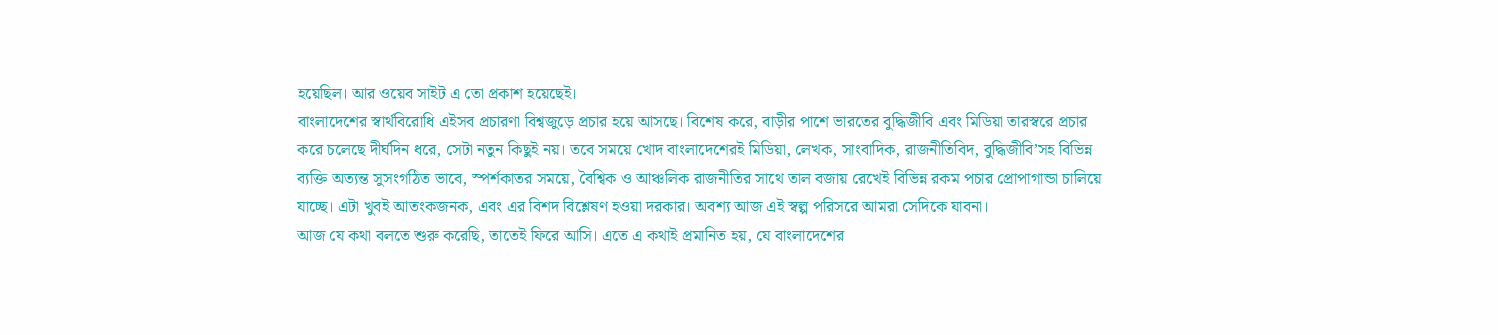হয়েছিল। আর ওয়েব সাইট এ তো প্রকাশ হয়েছেই।
বাংলাদেশের স্বার্থবিরোধি এইসব প্রচারণা বিশ্বজুড়ে প্রচার হয়ে আসছে। বিশেষ করে, বাড়ীর পাশে ভারতের বুদ্ধিজীবি এবং মিডিয়া তারস্বরে প্রচার করে চলেছে দীর্ঘদিন ধরে, সেটা নতুন কিছুই নয়। তবে সময়ে খোদ বাংলাদেশেরই মিডিয়া, লেখক, সাংবাদিক, রাজনীতিবিদ, বুদ্ধিজীবি’সহ বিভিন্ন ব্যক্তি অত্যন্ত সুসংগঠিত ভাবে, স্পর্শকাতর সময়ে, বৈশ্বিক ও আঞ্চলিক রাজনীতির সাথে তাল বজায় রেখেই বিভিন্ন রকম পচার প্রোপাগান্ডা চালিয়ে যাচ্ছে। এটা খুবই আতংকজনক, এবং এর বিশদ বিশ্লেষণ হওয়া দরকার। অবশ্য আজ এই স্বল্প পরিসরে আমরা সেদিকে যাবনা।
আজ যে কথা বলতে শুরু করেছি, তাতেই ফিরে আসি। এতে এ কথাই প্রমানিত হয়, যে বাংলাদেশের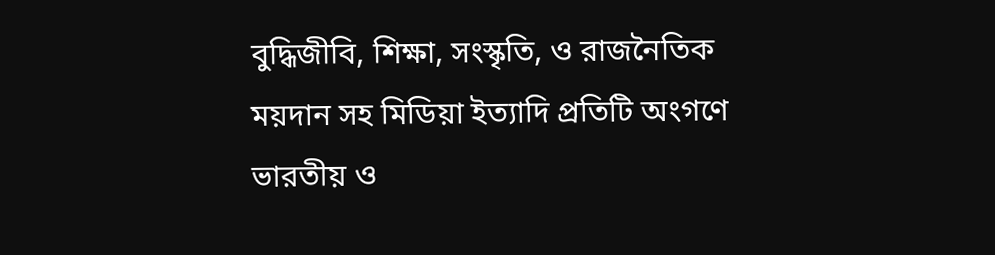বুদ্ধিজীবি, শিক্ষা, সংস্কৃতি, ও রাজনৈতিক ময়দান সহ মিডিয়া ইত্যাদি প্রতিটি অংগণে ভারতীয় ও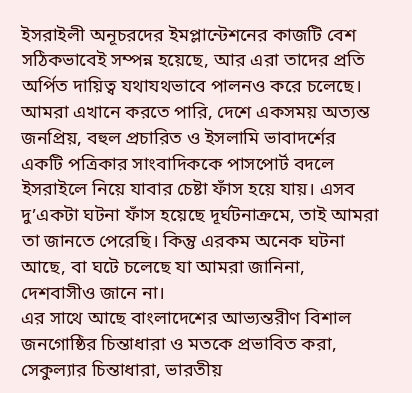ইসরাইলী অনূচরদের ইমপ্লান্টেশনের কাজটি বেশ সঠিকভাবেই সম্পন্ন হয়েছে, আর এরা তাদের প্রতি অর্পিত দায়িত্ব যথাযথভাবে পালনও করে চলেছে।
আমরা এখানে করতে পারি, দেশে একসময় অত্যন্ত জনপ্রিয়, বহুল প্রচারিত ও ইসলামি ভাবাদর্শের একটি পত্রিকার সাংবাদিককে পাসপোর্ট বদলে ইসরাইলে নিয়ে যাবার চেষ্টা ফাঁস হয়ে যায়। এসব দু’একটা ঘটনা ফাঁস হয়েছে দূর্ঘটনাক্রমে, তাই আমরা তা জানতে পেরেছি। কিন্তু এরকম অনেক ঘটনা আছে, বা ঘটে চলেছে যা আমরা জানিনা, দেশবাসীও জানে না।
এর সাথে আছে বাংলাদেশের আভ্যন্তরীণ বিশাল জনগোষ্ঠির চিন্তাধারা ও মতকে প্রভাবিত করা, সেকুল্যার চিন্তাধারা, ভারতীয়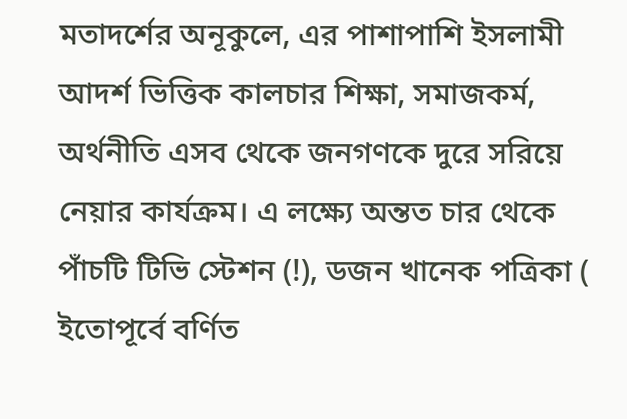মতাদর্শের অনূকুলে, এর পাশাপাশি ইসলামী আদর্শ ভিত্তিক কালচার শিক্ষা, সমাজকর্ম, অর্থনীতি এসব থেকে জনগণকে দুরে সরিয়ে নেয়ার কার্যক্রম। এ লক্ষ্যে অন্তত চার থেকে পাঁচটি টিভি স্টেশন (!), ডজন খানেক পত্রিকা ( ইতোপূর্বে বর্ণিত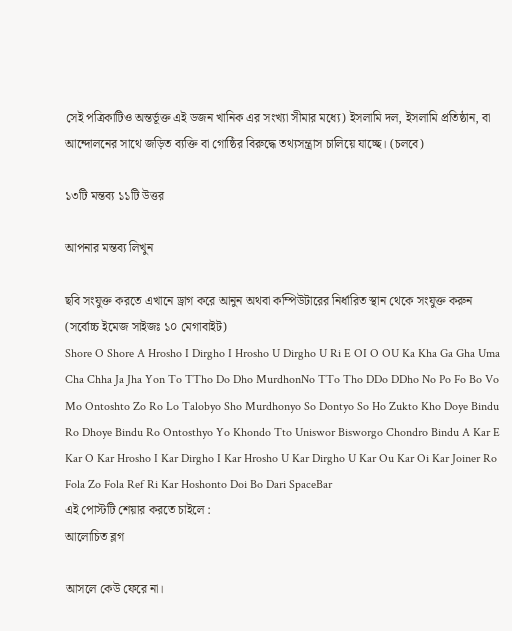সেই পত্রিকাটিও অন্তর্ভূক্ত এই ডজন খানিক এর সংখ্যা সীমার মধ্যে) ইসলামি দল, ইসলামি প্রতিষ্ঠান, বা আন্দোলনের সাথে জড়িত ব্যক্তি বা গোষ্ঠির বিরুদ্ধে তথ্যসন্ত্রাস চালিয়ে যাচ্ছে। (চলবে)

১৩টি মন্তব্য ১১টি উত্তর

আপনার মন্তব্য লিখুন

ছবি সংযুক্ত করতে এখানে ড্রাগ করে আনুন অথবা কম্পিউটারের নির্ধারিত স্থান থেকে সংযুক্ত করুন (সর্বোচ্চ ইমেজ সাইজঃ ১০ মেগাবাইট)
Shore O Shore A Hrosho I Dirgho I Hrosho U Dirgho U Ri E OI O OU Ka Kha Ga Gha Uma Cha Chha Ja Jha Yon To TTho Do Dho MurdhonNo TTo Tho DDo DDho No Po Fo Bo Vo Mo Ontoshto Zo Ro Lo Talobyo Sho Murdhonyo So Dontyo So Ho Zukto Kho Doye Bindu Ro Dhoye Bindu Ro Ontosthyo Yo Khondo Tto Uniswor Bisworgo Chondro Bindu A Kar E Kar O Kar Hrosho I Kar Dirgho I Kar Hrosho U Kar Dirgho U Kar Ou Kar Oi Kar Joiner Ro Fola Zo Fola Ref Ri Kar Hoshonto Doi Bo Dari SpaceBar
এই পোস্টটি শেয়ার করতে চাইলে :
আলোচিত ব্লগ

আসলে কেউ ফেরে না।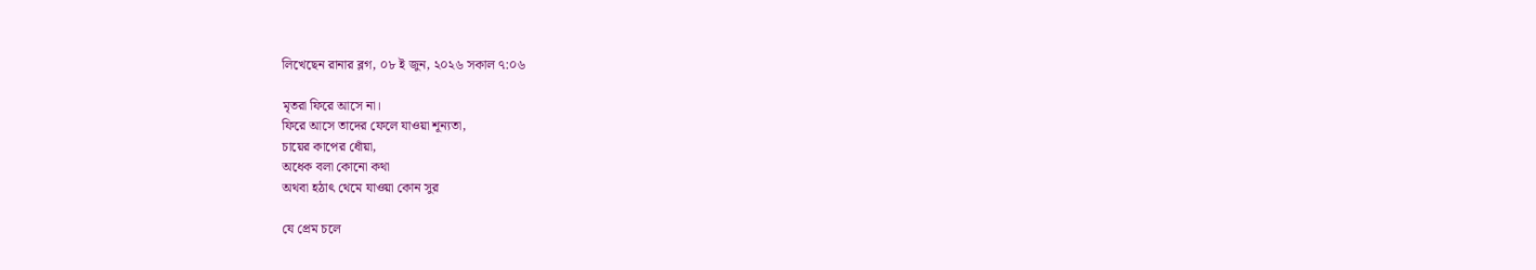লিখেছেন রানার ব্লগ, ০৮ ই জুন, ২০২৬ সকাল ৭:০৬

মৃতরা ফিরে আসে না।
ফিরে আসে তাদের ফেলে যাওয়া শূন্যতা,
চায়ের কাপের ধোঁয়া,
অধেক বলা কোনো কথা
অথবা হঠাৎ থেমে যাওয়া কোন সুর

যে প্রেম চলে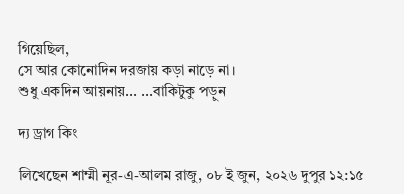গিয়েছিল,
সে আর কোনোদিন দরজায় কড়া নাড়ে না।
শুধু একদিন আয়নায়... ...বাকিটুকু পড়ুন

দ্য ড্রাগ কিং

লিখেছেন শাম্মী নূর-এ-আলম রাজু, ০৮ ই জুন, ২০২৬ দুপুর ১২:১৫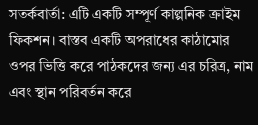সতর্কবার্তা: এটি একটি সম্পূর্ণ কাল্পনিক ক্রাইম ফিকশন। বাস্তব একটি অপরাধের কাঠামোর ওপর ভিত্তি করে পাঠকদের জন্য এর চরিত্র, নাম এবং স্থান পরিবর্তন করে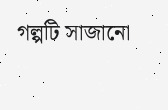গল্পটি সাজানো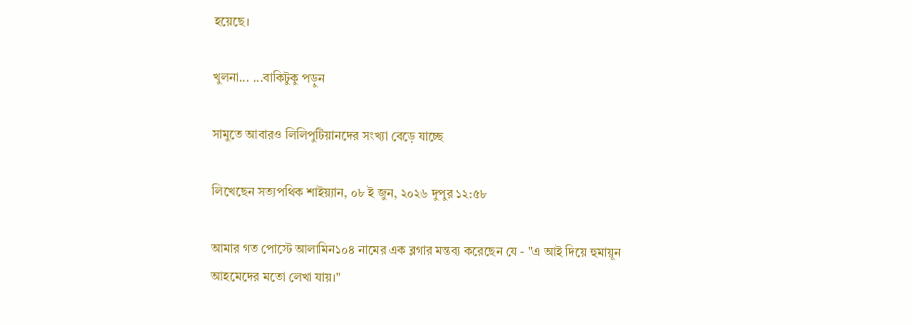হয়েছে।

খুলনা... ...বাকিটুকু পড়ুন

সামুতে আবারও লিলিপুটিয়ানদের সংখ্যা বেড়ে যাচ্ছে

লিখেছেন সত্যপথিক শাইয়্যান, ০৮ ই জুন, ২০২৬ দুপুর ১২:৫৮

আমার গত পোস্টে আলামিন১০৪ নামের এক ব্লগার মন্তব্য করেছেন যে - "এ আই দিয়ে হুমায়ূন আহমেদের মতো লেখা যায়।"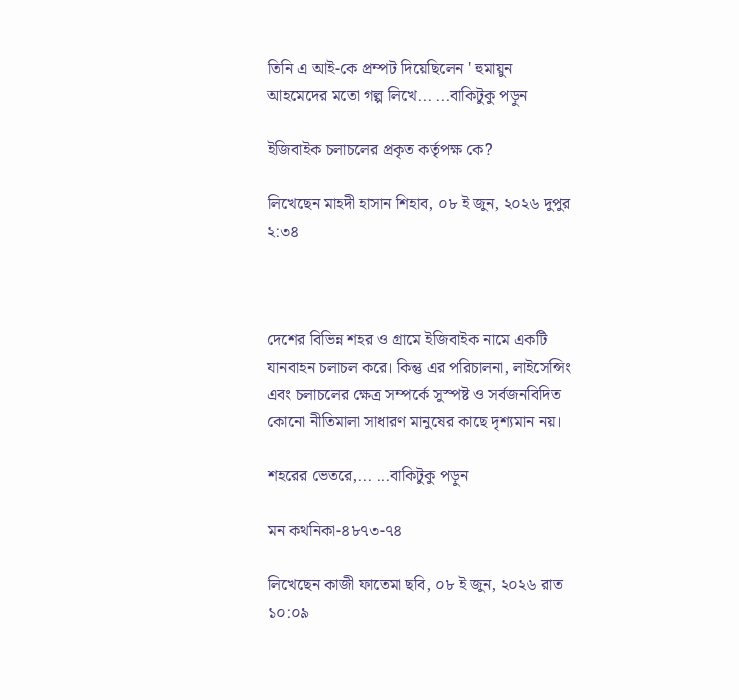তিনি এ আই-কে প্রম্পট দিয়েছিলেন ' হুমায়ুন আহমেদের মতো গল্প লিখে... ...বাকিটুকু পড়ুন

ইজিবাইক চলাচলের প্রকৃত কর্তৃপক্ষ কে?

লিখেছেন মাহদী হাসান শিহাব, ০৮ ই জুন, ২০২৬ দুপুর ২:৩৪



দেশের বিভিন্ন শহর ও গ্রামে ইজিবাইক নামে একটি যানবাহন চলাচল করে। কিন্তু এর পরিচালনা, লাইসেন্সিং এবং চলাচলের ক্ষেত্র সম্পর্কে সুস্পষ্ট ও সর্বজনবিদিত কোনো নীতিমালা সাধারণ মানুষের কাছে দৃশ্যমান নয়।

শহরের ভেতরে,... ...বাকিটুকু পড়ুন

মন কথনিকা-৪৮৭৩-৭৪

লিখেছেন কাজী ফাতেমা ছবি, ০৮ ই জুন, ২০২৬ রাত ১০:০৯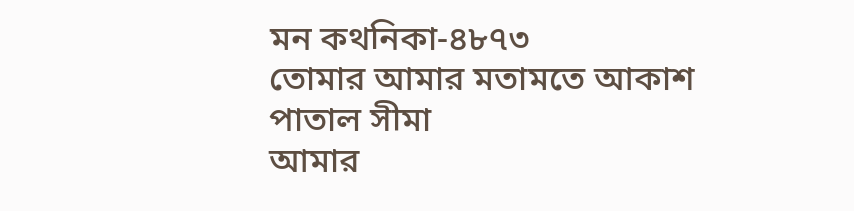মন কথনিকা-৪৮৭৩
তোমার আমার মতামতে আকাশ পাতাল সীমা
আমার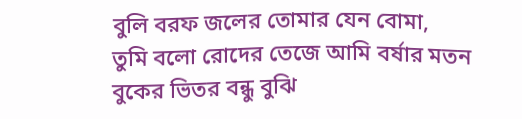বুলি বরফ জলের তোমার যেন বোমা,
তুমি বলো রোদের তেজে আমি বর্ষার মতন
বুকের ভিতর বন্ধু বুঝি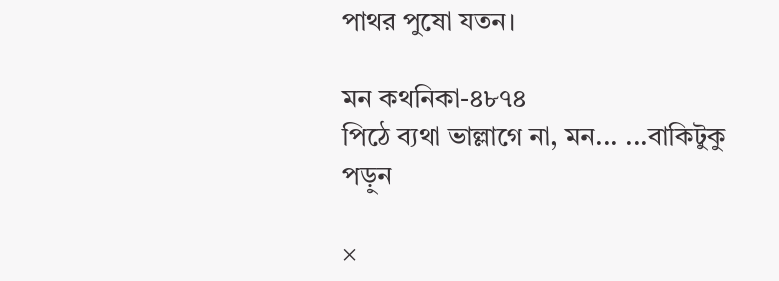পাথর পুষো যতন।

মন কথনিকা-৪৮৭৪
পিঠে ব্যথা ভাল্লাগে না, মন... ...বাকিটুকু পড়ুন

×